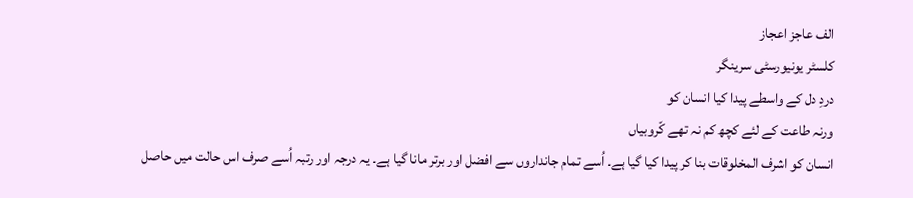الف عاجز اعجاز
کلسٹر یونیورسٹی سرینگر
دردِ دل کے واسطے پیدا کیا انسان کو
ورنہ طاعت کے لئے کچھ کم نہ تھے کّروبیاں
انسان کو اشرف المخلوقات بنا کر پیدا کیا گیا ہے۔ اُسے تمام جانداروں سے افضل اور برتر مانا گیا ہے۔ یہ درجہ اور رتبہ اُسے صرف اس حالت میں حاصل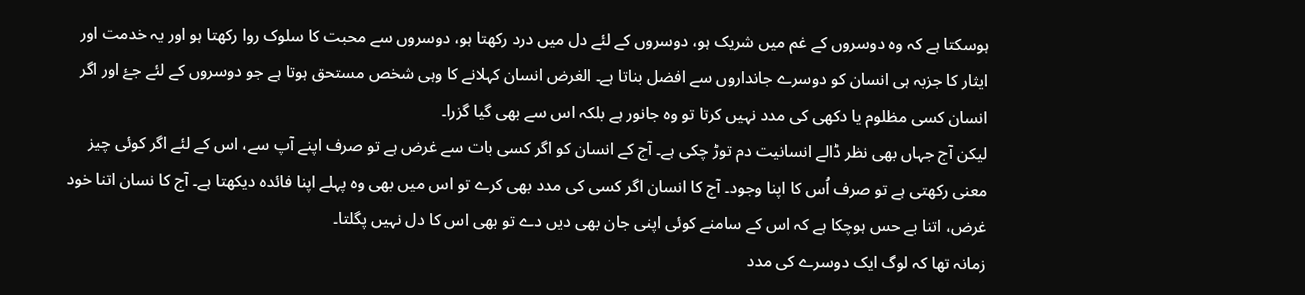ہوسکتا ہے کہ وہ دوسروں کے غم میں شریک ہو، دوسروں کے لئے دل میں درد رکھتا ہو، دوسروں سے محبت کا سلوک روا رکھتا ہو اور یہ خدمت اور ایثار کا جزبہ ہی انسان کو دوسرے جانداروں سے افضل بناتا ہے۔ الغرض انسان کہلانے کا وہی شخص مستحق ہوتا ہے جو دوسروں کے لئے جۓ اور اگر انسان کسی مظلوم یا دکھی کی مدد نہیں کرتا تو وہ جانور ہے بلکہ اس سے بھی گیا گزرا۔
لیکن آج جہاں بھی نظر ڈالے انسانیت دم توڑ چکی ہے۔ آج کے انسان کو اگر کسی بات سے غرض ہے تو صرف اپنے آپ سے، اس کے لئے اگر کوئی چیز معنی رکھتی ہے تو صرف اُس کا اپنا وجود۔ آج کا انسان اگر کسی کی مدد بھی کرے تو اس میں بھی وہ پہلے اپنا فائدہ دیکھتا ہے۔ آج کا نسان اتنا خود غرض، اتنا بے حس ہوچکا ہے کہ اس کے سامنے کوئی اپنی جان بھی دیں دے تو بھی اس کا دل نہیں پگلتا۔
زمانہ تھا کہ لوگ ایک دوسرے کی مدد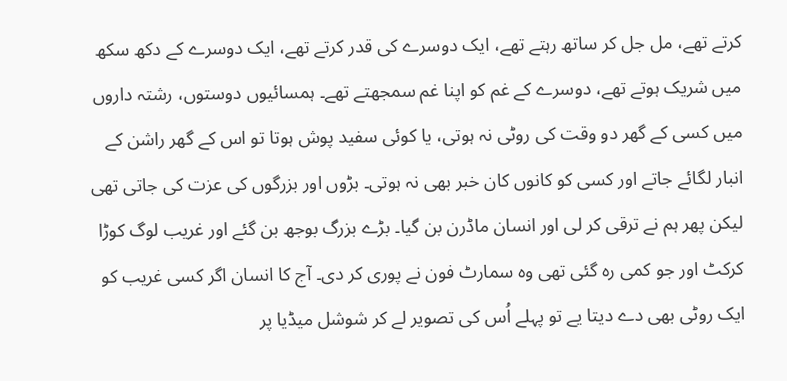کرتے تھے، مل جل کر ساتھ رہتے تھے، ایک دوسرے کی قدر کرتے تھے، ایک دوسرے کے دکھ سکھ میں شریک ہوتے تھے، دوسرے کے غم کو اپنا غم سمجھتے تھے۔ ہمسائیوں دوستوں، رشتہ داروں میں کسی کے گھر دو وقت کی روٹی نہ ہوتی، یا کوئی سفید پوش ہوتا تو اس کے گھر راشن کے انبار لگائے جاتے اور کسی کو کانوں کان خبر بھی نہ ہوتی۔ بڑوں اور بزرگوں کی عزت کی جاتی تھی لیکن پھر ہم نے ترقی کر لی اور انسان ماڈرن بن گیا۔ بڑے بزرگ بوجھ بن گئے اور غریب لوگ کوڑا کرکٹ اور جو کمی رہ گئی تھی وہ سمارٹ فون نے پوری کر دی۔ آج کا انسان اگر کسی غریب کو ایک روٹی بھی دے دیتا یے تو پہلے اُس کی تصویر لے کر شوشل میڈیا پر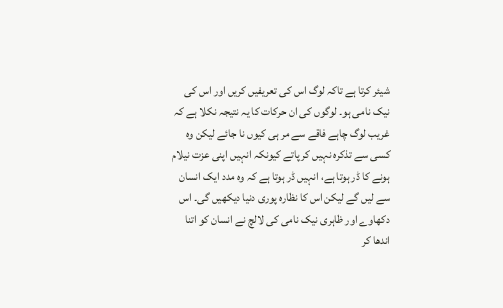شیئر کرتا ہے تاکہ لوگ اس کی تعریفیں کریں اور اس کی نیک نامی ہو۔ لوگوں کی ان حرکات کا یہ نتیجہ نکلا ہے کہ غریب لوگ چاہے فاقے سے مر ہی کیوں نا جائے لیکن وہ کسی سے تذکرہ نہیں کر پاتے کیونکہ انہیں اپنی عزت نیلام ہونے کا ڈر ہوتا ہے، انہیں ڈر ہوتا ہے کہ وہ مدد ایک انسان سے لیں گے لیکن اس کا نظارہ پوری دنیا دیکھیں گی۔ اس دکھاوے اور ظاہری نیک نامی کی لالچ نے انسان کو اتنا اندھا کر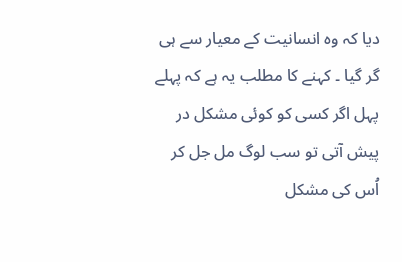دیا کہ وہ انسانیت کے معیار سے ہی گر گیا ۔ کہنے کا مطلب یہ ہے کہ پہلے پہل اگر کسی کو کوئی مشکل در پیش آتی تو سب لوگ مل جل کر اُس کی مشکل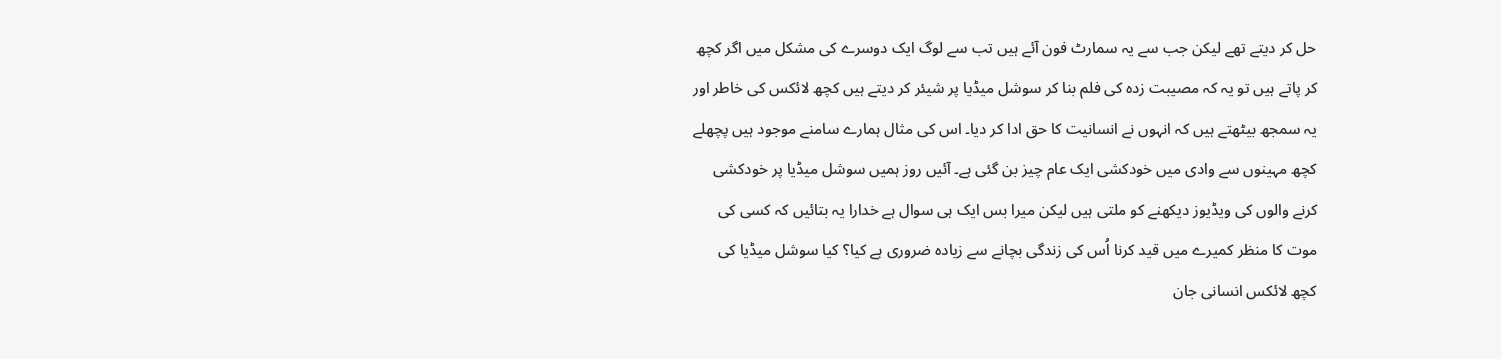حل کر دیتے تھے لیکن جب سے یہ سمارٹ فون آئے ہیں تب سے لوگ ایک دوسرے کی مشکل میں اگر کچھ کر پاتے ہیں تو یہ کہ مصیبت زدہ کی فلم بنا کر سوشل میڈیا پر شیئر کر دیتے ہیں کچھ لائکس کی خاطر اور یہ سمجھ بیٹھتے ہیں کہ انہوں نے انسانیت کا حق ادا کر دیا۔ اس کی مثال ہمارے سامنے موجود ہیں پچھلے کچھ مہینوں سے وادی میں خودکشی ایک عام چیز بن گئی ہے۔ آئیں روز ہمیں سوشل میڈیا پر خودکشی کرنے والوں کی ویڈیوز دیکھنے کو ملتی ہیں لیکن میرا بس ایک ہی سوال ہے خدارا یہ بتائیں کہ کسی کی موت کا منظر کمیرے میں قید کرنا اُس کی زندگی بچانے سے زیادہ ضروری ہے کیا؟ کیا سوشل میڈیا کی کچھ لائکس انسانی جان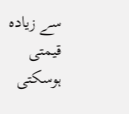سے زیادہ قیمتی ہوسکتی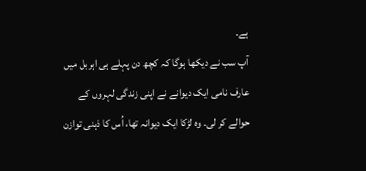ہے۔
آپ سب نے دیکھا ہوگا کہ کچھ دن پہلے ہی اہربل میں عارف نامی ایک دیوانے نے اپنی زندگی لہروں کے حوالے کر لی۔ وہ لڑکا ایک دیوانہ تھا، اُس کا ذہنی توازن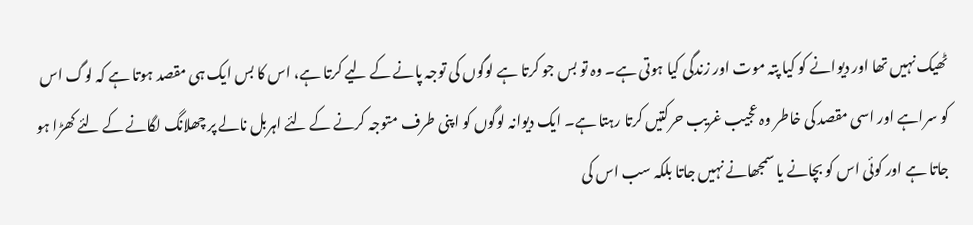ٹھیک نہیں تھا اور دیوانے کو کیا پتہ موت اور زندگی کیا ہوتی ہے۔ وہ تو بس جو کرتا ہے لوگوں کی توجہ پانے کے لیے کرتا ہے، اس کا بس ایک ہی مقصد ہوتا ہے کہ لوگ اس کو سراہے اور اسی مقصد کی خاطر وہ عجیب غریب حرکتیں کرتا رہتا ہے۔ ایک دیوانہ لوگوں کو اپنی طرف متوجہ کرنے کے لئے اہربل نالے پر چھلانگ لگانے کے لئے کھڑا ہو جاتا ہے اور کوئی اس کو بچانے یا سمجھانے نہیں جاتا بلکہ سب اس کی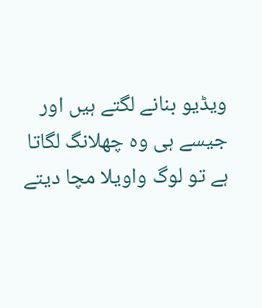ویڈیو بنانے لگتے ہیں اور جیسے ہی وہ چھلانگ لگاتا ہے تو لوگ واویلا مچا دیتے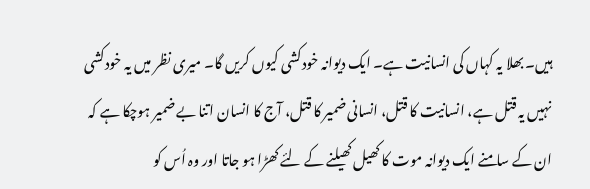ہیں۔ بھلا یہ کہاں کی انسانیت ہے۔ ایک دیوانہ خودکشی کیوں کریں گا۔ میری نظر میں یہ خودکشی نہیں یہ قتل ہے، انسانیت کا قتل، انسانی ضمیر کا قتل، آج کا انسان اتنا بے ضمیر ہوچکا ہے کہ ان کے سامنے ایک دیوانہ موت کا کھیل کھیلنے کے لئے کھڑا ہو جاتا اور وہ اُس کو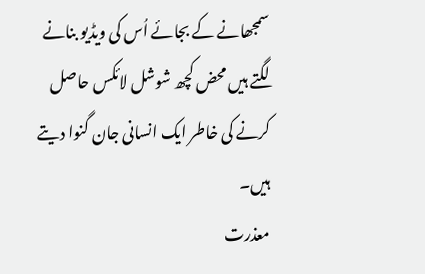سمجھانے کے بجائے اُس کی ویڈیو بنانے لگتے ہیں محض کچھ شوشل لائکس حاصل کرنے کی خاطر ایک انسانی جان گنوا دیتے ہیں۔
معذرت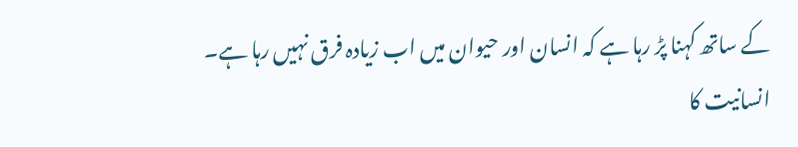کے ساتھ کہنا پڑ رہا ہے کہ انسان اور حیوان میں اب زیادہ فرق نہیں رہا ہے۔
انسانیت کا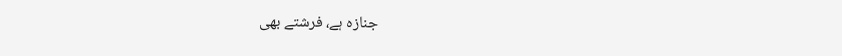جنازہ ہے، فرشتے بھی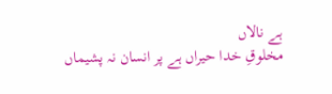ہے نالاں
مخلوقِ خدا حیراں ہے پر انسان نہ پشیماں